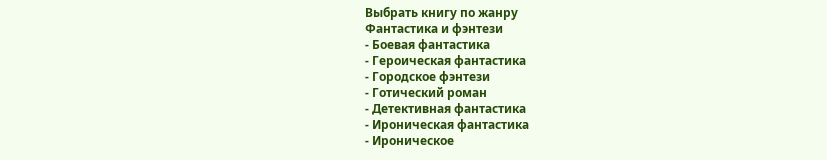Выбрать книгу по жанру
Фантастика и фэнтези
- Боевая фантастика
- Героическая фантастика
- Городское фэнтези
- Готический роман
- Детективная фантастика
- Ироническая фантастика
- Ироническое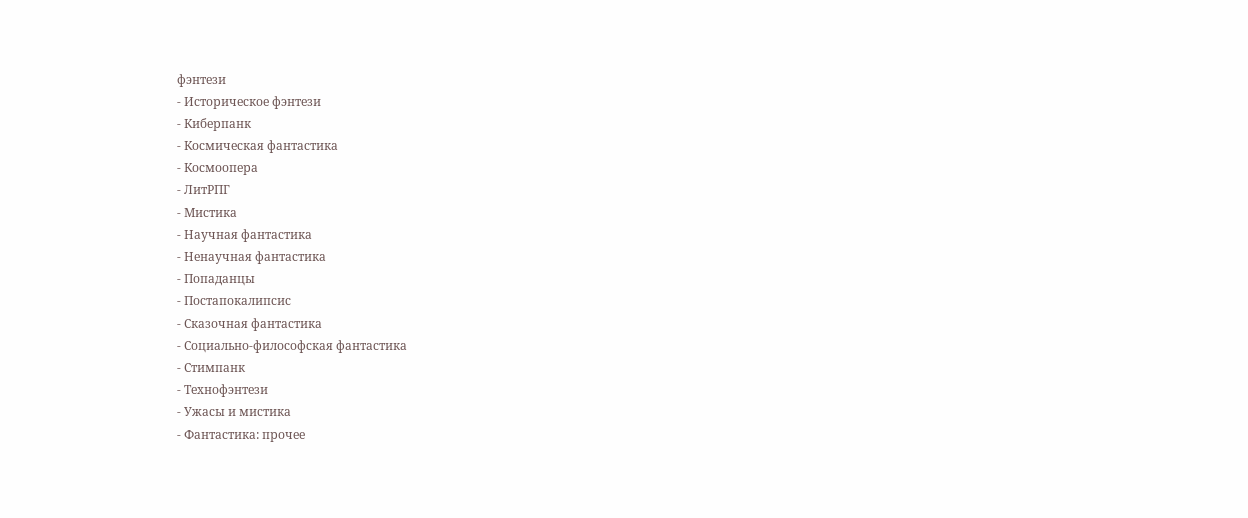фэнтези
- Историческое фэнтези
- Киберпанк
- Космическая фантастика
- Космоопера
- ЛитРПГ
- Мистика
- Научная фантастика
- Ненаучная фантастика
- Попаданцы
- Постапокалипсис
- Сказочная фантастика
- Социально-философская фантастика
- Стимпанк
- Технофэнтези
- Ужасы и мистика
- Фантастика: прочее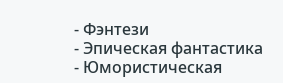- Фэнтези
- Эпическая фантастика
- Юмористическая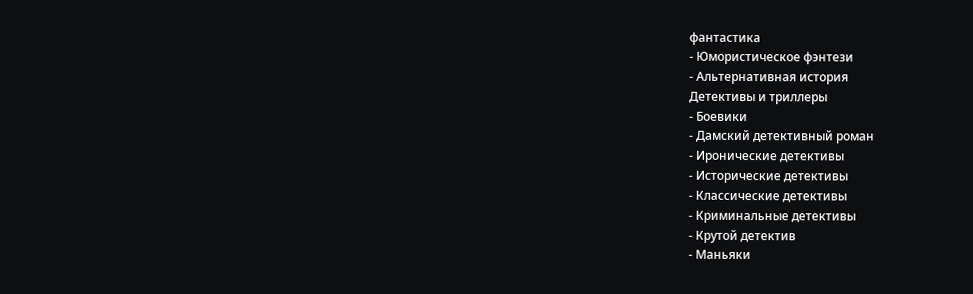фантастика
- Юмористическое фэнтези
- Альтернативная история
Детективы и триллеры
- Боевики
- Дамский детективный роман
- Иронические детективы
- Исторические детективы
- Классические детективы
- Криминальные детективы
- Крутой детектив
- Маньяки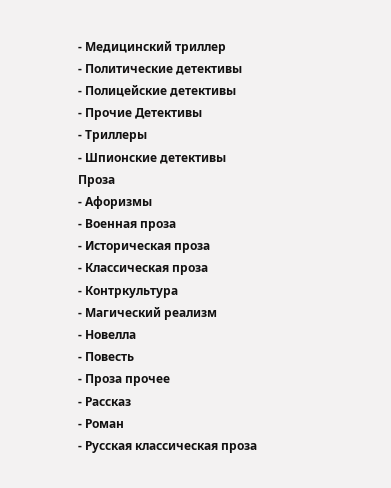- Медицинский триллер
- Политические детективы
- Полицейские детективы
- Прочие Детективы
- Триллеры
- Шпионские детективы
Проза
- Афоризмы
- Военная проза
- Историческая проза
- Классическая проза
- Контркультура
- Магический реализм
- Новелла
- Повесть
- Проза прочее
- Рассказ
- Роман
- Русская классическая проза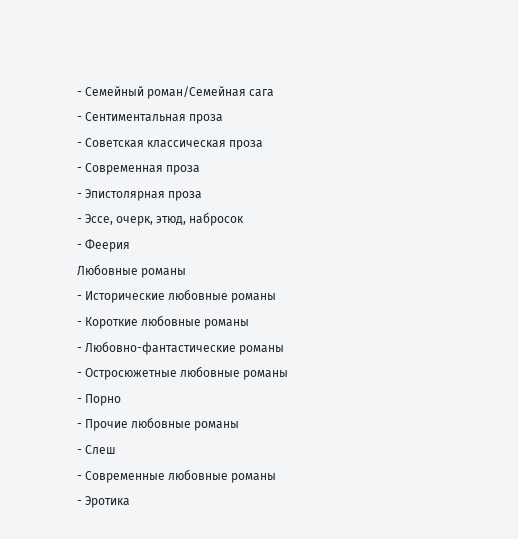- Семейный роман/Семейная сага
- Сентиментальная проза
- Советская классическая проза
- Современная проза
- Эпистолярная проза
- Эссе, очерк, этюд, набросок
- Феерия
Любовные романы
- Исторические любовные романы
- Короткие любовные романы
- Любовно-фантастические романы
- Остросюжетные любовные романы
- Порно
- Прочие любовные романы
- Слеш
- Современные любовные романы
- Эротика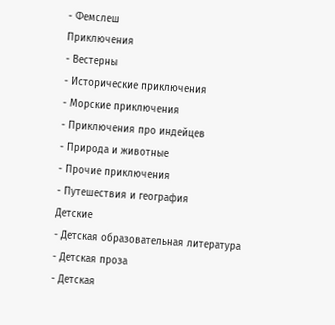- Фемслеш
Приключения
- Вестерны
- Исторические приключения
- Морские приключения
- Приключения про индейцев
- Природа и животные
- Прочие приключения
- Путешествия и география
Детские
- Детская образовательная литература
- Детская проза
- Детская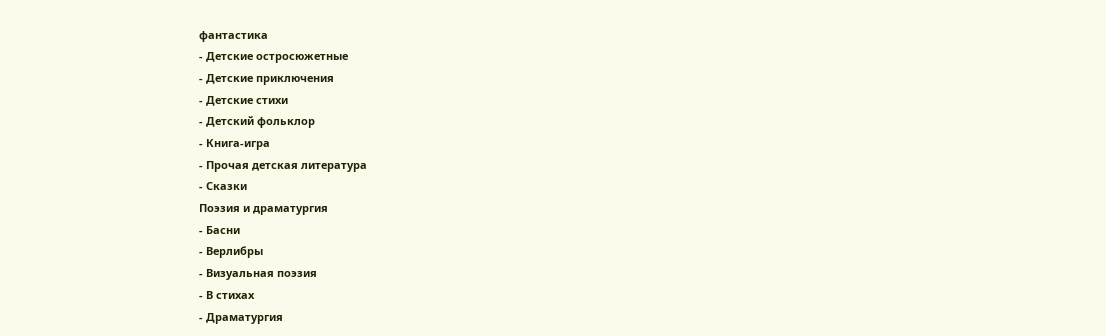фантастика
- Детские остросюжетные
- Детские приключения
- Детские стихи
- Детский фольклор
- Книга-игра
- Прочая детская литература
- Сказки
Поэзия и драматургия
- Басни
- Верлибры
- Визуальная поэзия
- В стихах
- Драматургия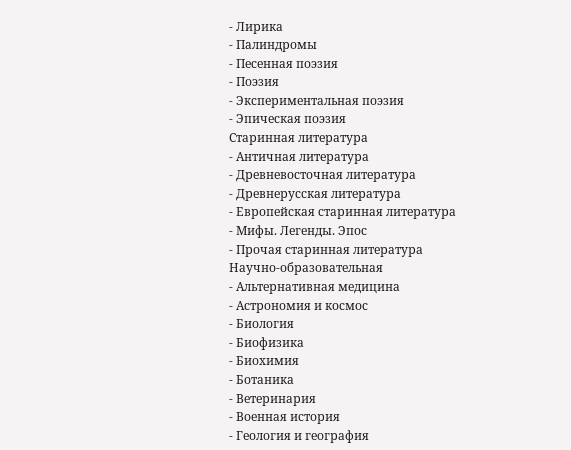- Лирика
- Палиндромы
- Песенная поэзия
- Поэзия
- Экспериментальная поэзия
- Эпическая поэзия
Старинная литература
- Античная литература
- Древневосточная литература
- Древнерусская литература
- Европейская старинная литература
- Мифы. Легенды. Эпос
- Прочая старинная литература
Научно-образовательная
- Альтернативная медицина
- Астрономия и космос
- Биология
- Биофизика
- Биохимия
- Ботаника
- Ветеринария
- Военная история
- Геология и география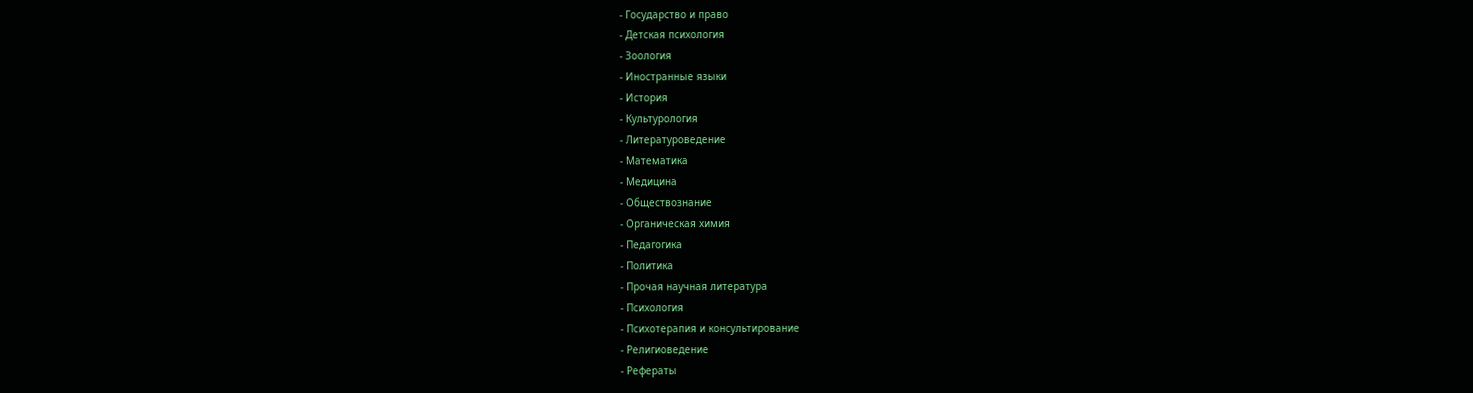- Государство и право
- Детская психология
- Зоология
- Иностранные языки
- История
- Культурология
- Литературоведение
- Математика
- Медицина
- Обществознание
- Органическая химия
- Педагогика
- Политика
- Прочая научная литература
- Психология
- Психотерапия и консультирование
- Религиоведение
- Рефераты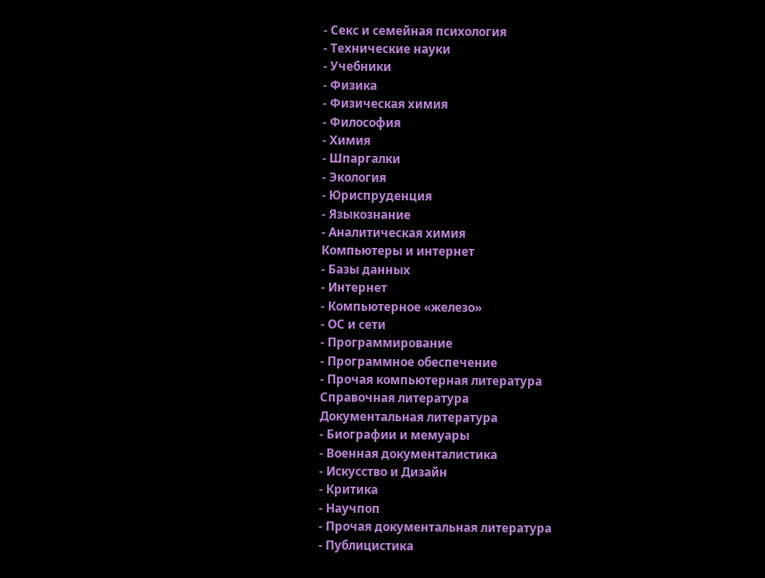- Секс и семейная психология
- Технические науки
- Учебники
- Физика
- Физическая химия
- Философия
- Химия
- Шпаргалки
- Экология
- Юриспруденция
- Языкознание
- Аналитическая химия
Компьютеры и интернет
- Базы данных
- Интернет
- Компьютерное «железо»
- ОС и сети
- Программирование
- Программное обеспечение
- Прочая компьютерная литература
Справочная литература
Документальная литература
- Биографии и мемуары
- Военная документалистика
- Искусство и Дизайн
- Критика
- Научпоп
- Прочая документальная литература
- Публицистика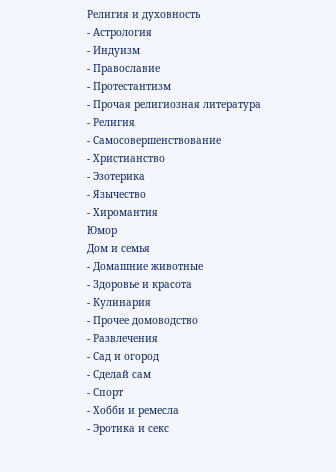Религия и духовность
- Астрология
- Индуизм
- Православие
- Протестантизм
- Прочая религиозная литература
- Религия
- Самосовершенствование
- Христианство
- Эзотерика
- Язычество
- Хиромантия
Юмор
Дом и семья
- Домашние животные
- Здоровье и красота
- Кулинария
- Прочее домоводство
- Развлечения
- Сад и огород
- Сделай сам
- Спорт
- Хобби и ремесла
- Эротика и секс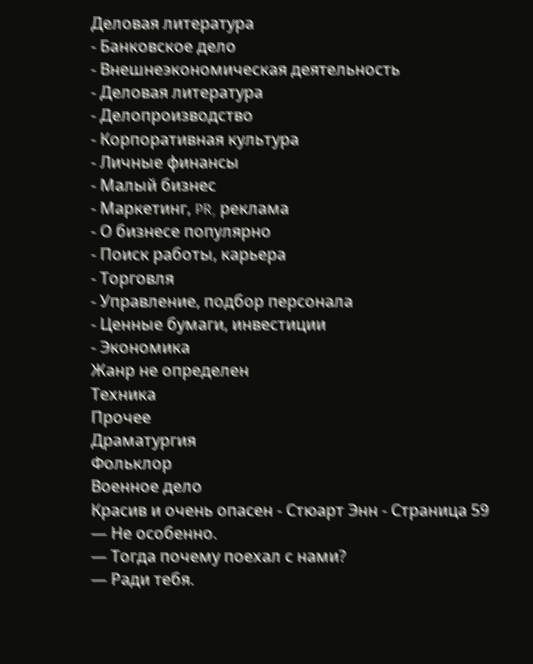Деловая литература
- Банковское дело
- Внешнеэкономическая деятельность
- Деловая литература
- Делопроизводство
- Корпоративная культура
- Личные финансы
- Малый бизнес
- Маркетинг, PR, реклама
- О бизнесе популярно
- Поиск работы, карьера
- Торговля
- Управление, подбор персонала
- Ценные бумаги, инвестиции
- Экономика
Жанр не определен
Техника
Прочее
Драматургия
Фольклор
Военное дело
Красив и очень опасен - Стюарт Энн - Страница 59
— Не особенно.
— Тогда почему поехал с нами?
— Ради тебя.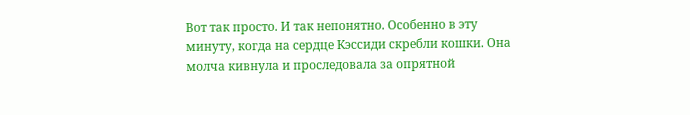Вот так просто. И так непонятно. Особенно в эту минуту, когда на сердце Кэссиди скребли кошки. Она молча кивнула и проследовала за опрятной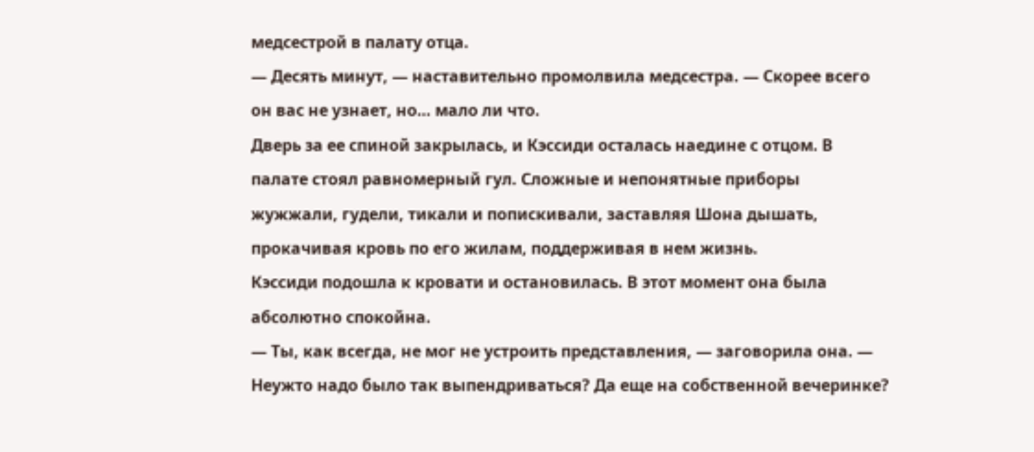медсестрой в палату отца.
— Десять минут, — наставительно промолвила медсестра. — Скорее всего он вас не узнает, но… мало ли что.
Дверь за ее спиной закрылась, и Кэссиди осталась наедине с отцом. В палате стоял равномерный гул. Сложные и непонятные приборы жужжали, гудели, тикали и попискивали, заставляя Шона дышать, прокачивая кровь по его жилам, поддерживая в нем жизнь.
Кэссиди подошла к кровати и остановилась. В этот момент она была абсолютно спокойна.
— Ты, как всегда, не мог не устроить представления, — заговорила она. — Неужто надо было так выпендриваться? Да еще на собственной вечеринке?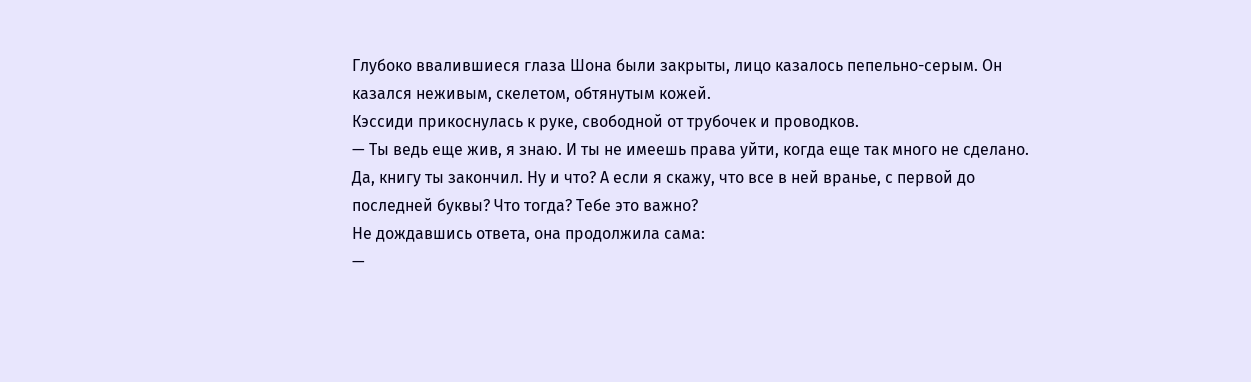Глубоко ввалившиеся глаза Шона были закрыты, лицо казалось пепельно-серым. Он казался неживым, скелетом, обтянутым кожей.
Кэссиди прикоснулась к руке, свободной от трубочек и проводков.
— Ты ведь еще жив, я знаю. И ты не имеешь права уйти, когда еще так много не сделано. Да, книгу ты закончил. Ну и что? А если я скажу, что все в ней вранье, с первой до последней буквы? Что тогда? Тебе это важно?
Не дождавшись ответа, она продолжила сама:
—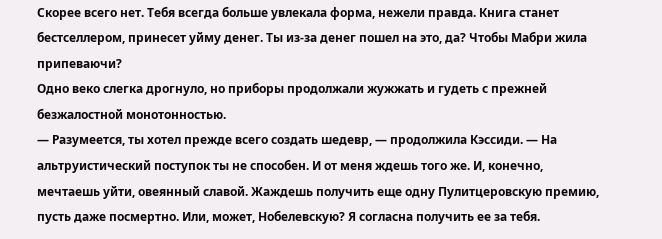Скорее всего нет. Тебя всегда больше увлекала форма, нежели правда. Книга станет бестселлером, принесет уйму денег. Ты из-за денег пошел на это, да? Чтобы Мабри жила припеваючи?
Одно веко слегка дрогнуло, но приборы продолжали жужжать и гудеть с прежней безжалостной монотонностью.
— Разумеется, ты хотел прежде всего создать шедевр, — продолжила Кэссиди. — На альтруистический поступок ты не способен. И от меня ждешь того же. И, конечно, мечтаешь уйти, овеянный славой. Жаждешь получить еще одну Пулитцеровскую премию, пусть даже посмертно. Или, может, Нобелевскую? Я согласна получить ее за тебя.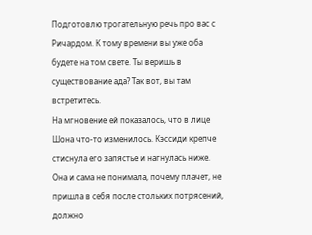Подготовлю трогательную речь про вас с Ричардом. К тому времени вы уже оба будете на том свете. Ты веришь в существование ада? Так вот, вы там встретитесь.
На мгновение ей показалось, что в лице Шона что-то изменилось. Кэссиди крепче стиснула его запястье и нагнулась ниже. Она и сама не понимала, почему плачет, не пришла в себя после стольких потрясений, должно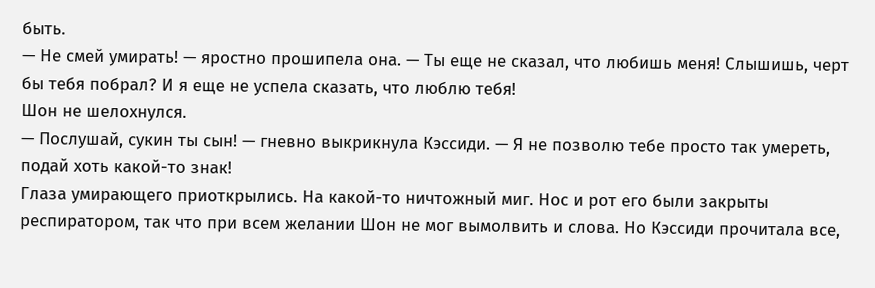быть.
— Не смей умирать! — яростно прошипела она. — Ты еще не сказал, что любишь меня! Слышишь, черт бы тебя побрал? И я еще не успела сказать, что люблю тебя!
Шон не шелохнулся.
— Послушай, сукин ты сын! — гневно выкрикнула Кэссиди. — Я не позволю тебе просто так умереть, подай хоть какой-то знак!
Глаза умирающего приоткрылись. На какой-то ничтожный миг. Нос и рот его были закрыты респиратором, так что при всем желании Шон не мог вымолвить и слова. Но Кэссиди прочитала все,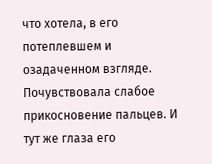что хотела, в его потеплевшем и озадаченном взгляде. Почувствовала слабое прикосновение пальцев. И тут же глаза его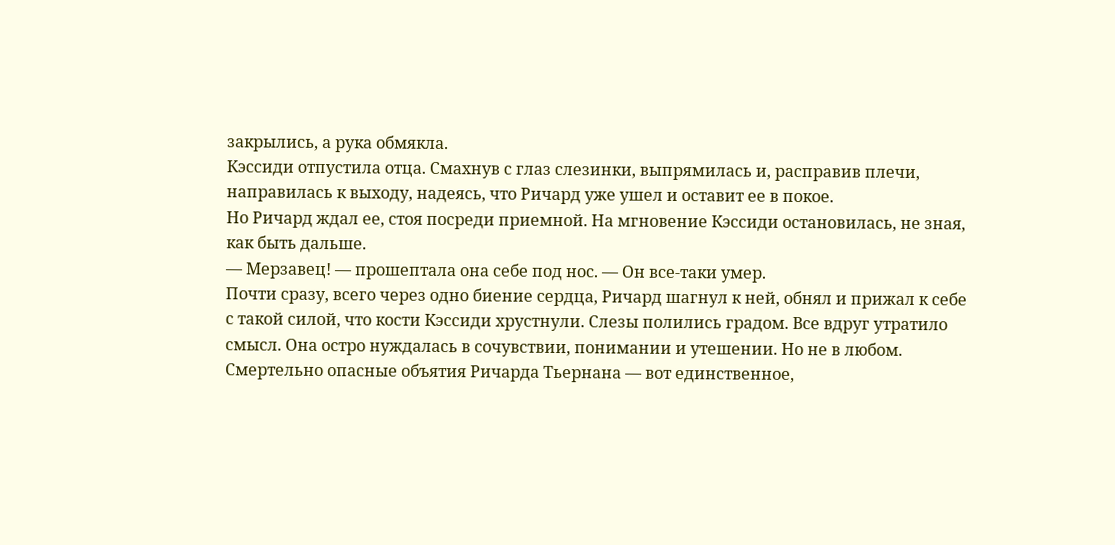закрылись, а рука обмякла.
Кэссиди отпустила отца. Смахнув с глаз слезинки, выпрямилась и, расправив плечи, направилась к выходу, надеясь, что Ричард уже ушел и оставит ее в покое.
Но Ричард ждал ее, стоя посреди приемной. На мгновение Кэссиди остановилась, не зная, как быть дальше.
— Мерзавец! — прошептала она себе под нос. — Он все-таки умер.
Почти сразу, всего через одно биение сердца, Ричард шагнул к ней, обнял и прижал к себе с такой силой, что кости Кэссиди хрустнули. Слезы полились градом. Все вдруг утратило смысл. Она остро нуждалась в сочувствии, понимании и утешении. Но не в любом.
Смертельно опасные объятия Ричарда Тьернана — вот единственное,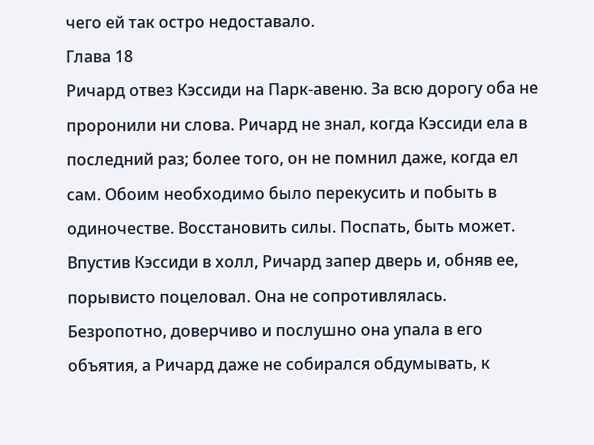чего ей так остро недоставало.
Глава 18
Ричард отвез Кэссиди на Парк-авеню. За всю дорогу оба не проронили ни слова. Ричард не знал, когда Кэссиди ела в последний раз; более того, он не помнил даже, когда ел сам. Обоим необходимо было перекусить и побыть в одиночестве. Восстановить силы. Поспать, быть может.
Впустив Кэссиди в холл, Ричард запер дверь и, обняв ее, порывисто поцеловал. Она не сопротивлялась. Безропотно, доверчиво и послушно она упала в его объятия, а Ричард даже не собирался обдумывать, к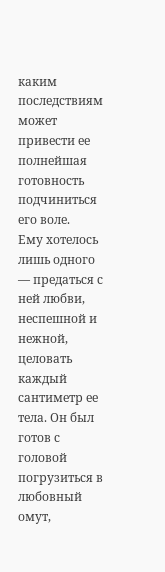каким последствиям может привести ее полнейшая готовность подчиниться его воле.
Ему хотелось лишь одного — предаться с ней любви, неспешной и нежной, целовать каждый сантиметр ее тела. Он был готов с головой погрузиться в любовный омут,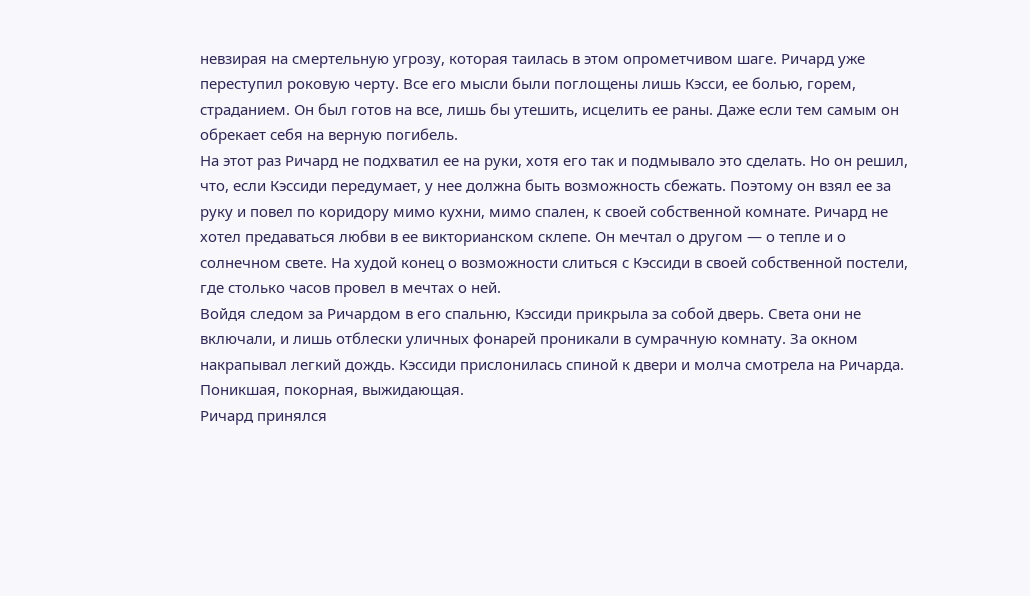невзирая на смертельную угрозу, которая таилась в этом опрометчивом шаге. Ричард уже переступил роковую черту. Все его мысли были поглощены лишь Кэсси, ее болью, горем, страданием. Он был готов на все, лишь бы утешить, исцелить ее раны. Даже если тем самым он обрекает себя на верную погибель.
На этот раз Ричард не подхватил ее на руки, хотя его так и подмывало это сделать. Но он решил, что, если Кэссиди передумает, у нее должна быть возможность сбежать. Поэтому он взял ее за руку и повел по коридору мимо кухни, мимо спален, к своей собственной комнате. Ричард не хотел предаваться любви в ее викторианском склепе. Он мечтал о другом — о тепле и о солнечном свете. На худой конец о возможности слиться с Кэссиди в своей собственной постели, где столько часов провел в мечтах о ней.
Войдя следом за Ричардом в его спальню, Кэссиди прикрыла за собой дверь. Света они не включали, и лишь отблески уличных фонарей проникали в сумрачную комнату. За окном накрапывал легкий дождь. Кэссиди прислонилась спиной к двери и молча смотрела на Ричарда. Поникшая, покорная, выжидающая.
Ричард принялся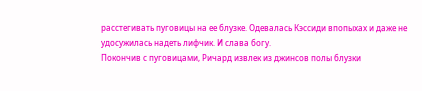расстегивать пуговицы на ее блузке. Одевалась Кэссиди впопыхах и даже не удосужилась надеть лифчик. И слава богу.
Покончив с пуговицами, Ричард извлек из джинсов полы блузки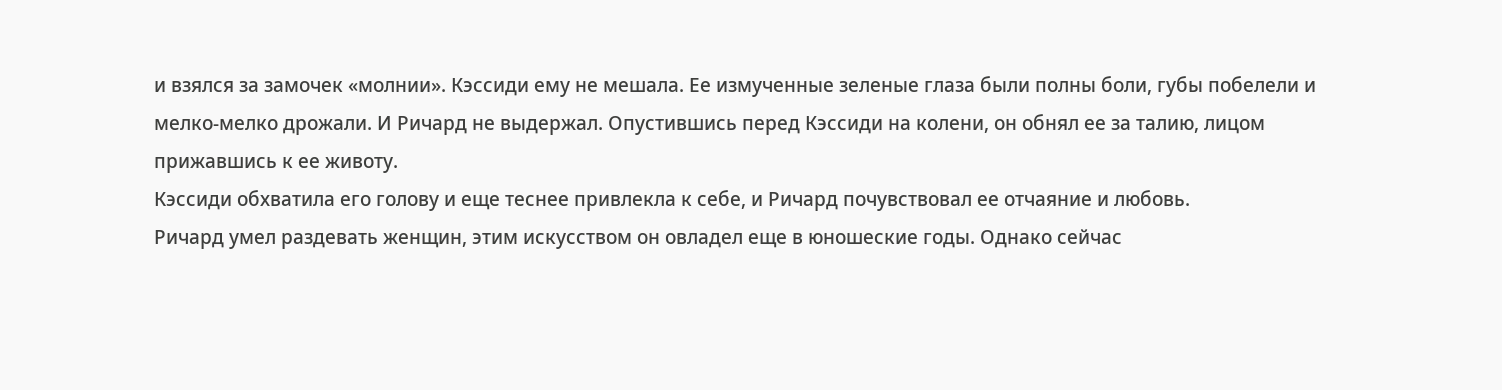и взялся за замочек «молнии». Кэссиди ему не мешала. Ее измученные зеленые глаза были полны боли, губы побелели и мелко-мелко дрожали. И Ричард не выдержал. Опустившись перед Кэссиди на колени, он обнял ее за талию, лицом прижавшись к ее животу.
Кэссиди обхватила его голову и еще теснее привлекла к себе, и Ричард почувствовал ее отчаяние и любовь.
Ричард умел раздевать женщин, этим искусством он овладел еще в юношеские годы. Однако сейчас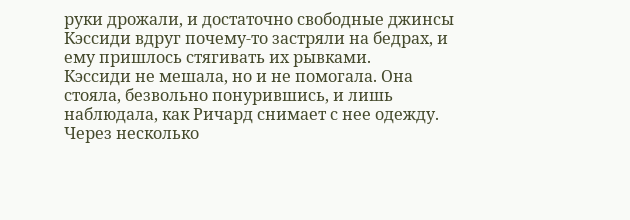руки дрожали, и достаточно свободные джинсы Кэссиди вдруг почему-то застряли на бедрах, и ему пришлось стягивать их рывками.
Кэссиди не мешала, но и не помогала. Она стояла, безвольно понурившись, и лишь наблюдала, как Ричард снимает с нее одежду.
Через несколько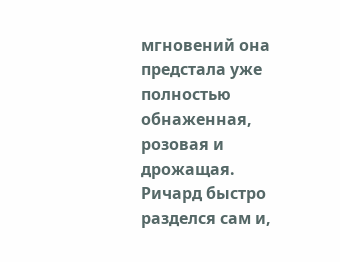мгновений она предстала уже полностью обнаженная, розовая и дрожащая. Ричард быстро разделся сам и,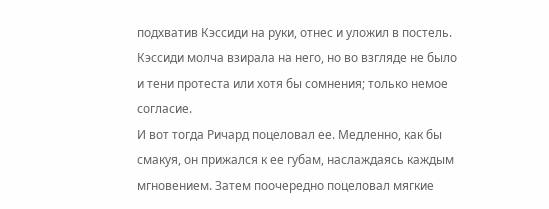подхватив Кэссиди на руки, отнес и уложил в постель. Кэссиди молча взирала на него, но во взгляде не было и тени протеста или хотя бы сомнения; только немое согласие.
И вот тогда Ричард поцеловал ее. Медленно, как бы смакуя, он прижался к ее губам, наслаждаясь каждым мгновением. Затем поочередно поцеловал мягкие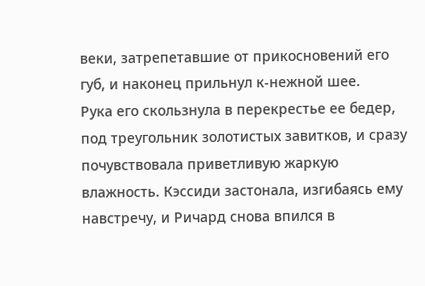веки, затрепетавшие от прикосновений его губ, и наконец прильнул к-нежной шее.
Рука его скользнула в перекрестье ее бедер, под треугольник золотистых завитков, и сразу почувствовала приветливую жаркую влажность. Кэссиди застонала, изгибаясь ему навстречу, и Ричард снова впился в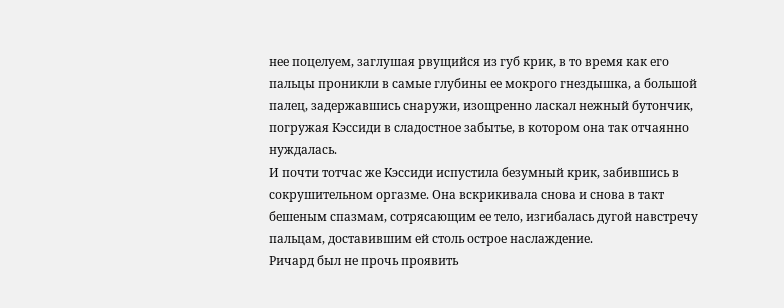нее поцелуем, заглушая рвущийся из губ крик, в то время как его пальцы проникли в самые глубины ее мокрого гнездышка, а большой палец, задержавшись снаружи, изощренно ласкал нежный бутончик, погружая Кэссиди в сладостное забытье, в котором она так отчаянно нуждалась.
И почти тотчас же Кэссиди испустила безумный крик, забившись в сокрушительном оргазме. Она вскрикивала снова и снова в такт бешеным спазмам, сотрясающим ее тело, изгибалась дугой навстречу пальцам, доставившим ей столь острое наслаждение.
Ричард был не прочь проявить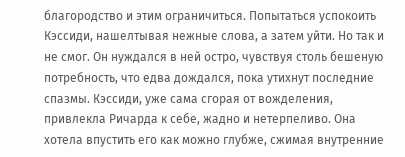благородство и этим ограничиться. Попытаться успокоить Кэссиди, нашелтывая нежные слова, а затем уйти. Но так и не смог. Он нуждался в ней остро, чувствуя столь бешеную потребность, что едва дождался, пока утихнут последние спазмы. Кэссиди, уже сама сгорая от вожделения, привлекла Ричарда к себе, жадно и нетерпеливо. Она хотела впустить его как можно глубже, сжимая внутренние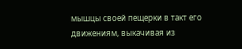мышцы своей пещерки в такт его движениям, выкачивая из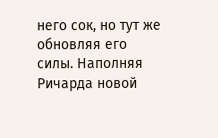него сок, но тут же обновляя его силы. Наполняя Ричарда новой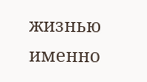жизнью именно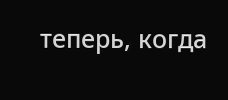теперь, когда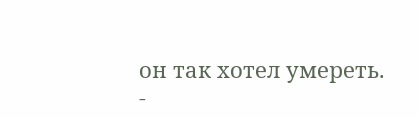он так хотел умереть.
-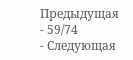Предыдущая
- 59/74
- Следующая